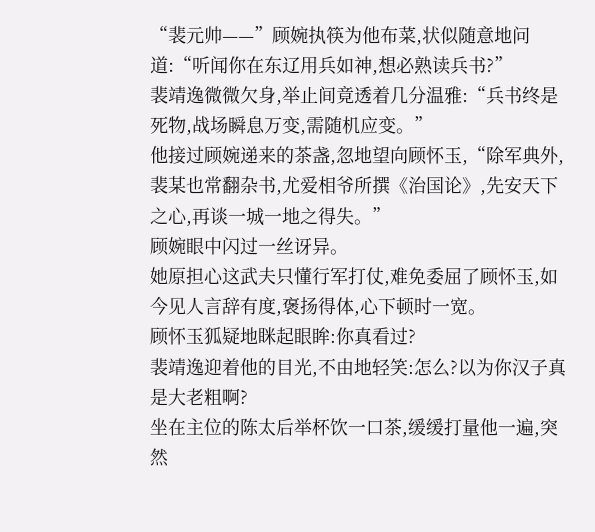“裴元帅——”顾婉执筷为他布菜,状似随意地问道:“听闻你在东辽用兵如神,想必熟读兵书?”
裴靖逸微微欠身,举止间竟透着几分温雅:“兵书终是死物,战场瞬息万变,需随机应变。”
他接过顾婉递来的茶盏,忽地望向顾怀玉,“除军典外,裴某也常翻杂书,尤爱相爷所撰《治国论》,先安天下之心,再谈一城一地之得失。”
顾婉眼中闪过一丝讶异。
她原担心这武夫只懂行军打仗,难免委屈了顾怀玉,如今见人言辞有度,褒扬得体,心下顿时一宽。
顾怀玉狐疑地眯起眼眸:你真看过?
裴靖逸迎着他的目光,不由地轻笑:怎么?以为你汉子真是大老粗啊?
坐在主位的陈太后举杯饮一口茶,缓缓打量他一遍,突然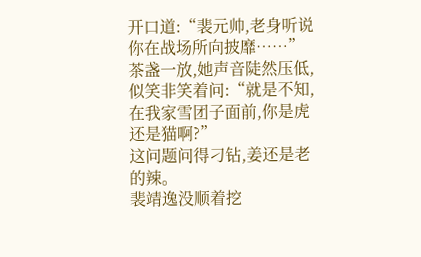开口道:“裴元帅,老身听说你在战场所向披靡……”
茶盏一放,她声音陡然压低,似笑非笑着问:“就是不知,在我家雪团子面前,你是虎还是猫啊?”
这问题问得刁钻,姜还是老的辣。
裴靖逸没顺着挖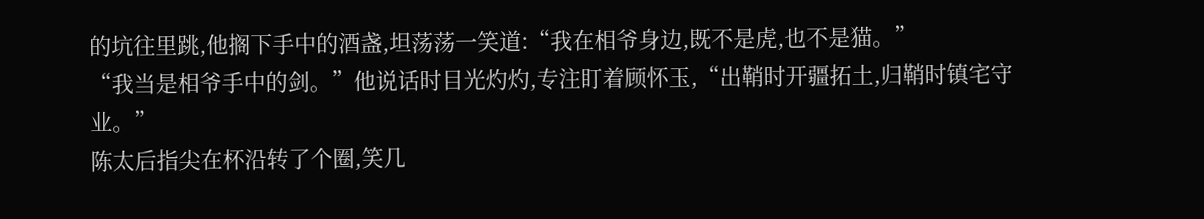的坑往里跳,他搁下手中的酒盏,坦荡荡一笑道:“我在相爷身边,既不是虎,也不是猫。”
“我当是相爷手中的剑。”他说话时目光灼灼,专注盯着顾怀玉,“出鞘时开疆拓土,归鞘时镇宅守业。”
陈太后指尖在杯沿转了个圈,笑几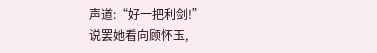声道:“好一把利剑!”
说罢她看向顾怀玉,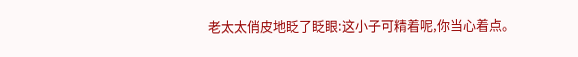老太太俏皮地眨了眨眼:这小子可精着呢,你当心着点。